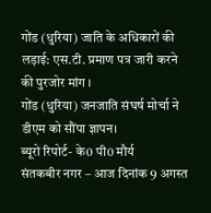गोंड (धुरिया) जाति के अधिकारों की लड़ाई: एस.टी. प्रमाण पत्र जारी करने की पुरजोर मांग ।
गोंड (धुरिया) जनजाति संघर्ष मोर्चा ने डीएम को सौंपा ज्ञापन।
ब्यूरो रिपोर्ट- के0 पी0 मौर्य
संतकबीर नगर – आज दिनांक 9 अगस्त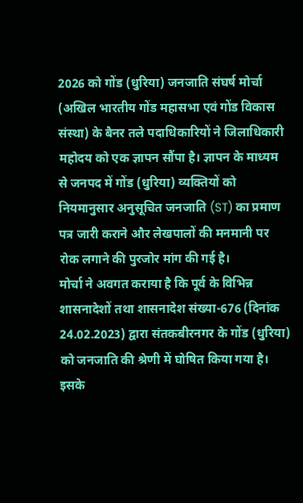2026 को गोंड (धुरिया) जनजाति संघर्ष मोर्चा (अखिल भारतीय गोंड महासभा एवं गोंड विकास संस्था) के बैनर तले पदाधिकारियों ने जिलाधिकारी महोदय को एक ज्ञापन सौंपा है। ज्ञापन के माध्यम से जनपद में गोंड (धुरिया) व्यक्तियों को नियमानुसार अनुसूचित जनजाति (ST) का प्रमाण पत्र जारी कराने और लेखपालों की मनमानी पर रोक लगाने की पुरजोर मांग की गई है।
मोर्चा ने अवगत कराया है कि पूर्व के विभिन्न शासनादेशों तथा शासनादेश संख्या-676 (दिनांक 24.02.2023) द्वारा संतकबीरनगर के गोंड (धुरिया) को जनजाति की श्रेणी में घोषित किया गया है। इसके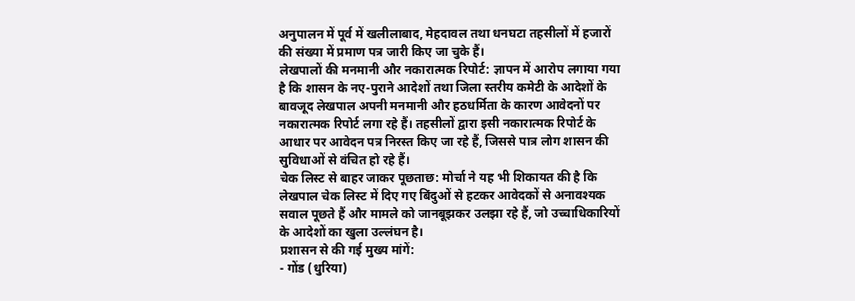अनुपालन में पूर्व में खलीलाबाद, मेहदावल तथा धनघटा तहसीलों में हजारों की संख्या में प्रमाण पत्र जारी किए जा चुके हैं।
लेखपालों की मनमानी और नकारात्मक रिपोर्ट: ज्ञापन में आरोप लगाया गया है कि शासन के नए-पुराने आदेशों तथा जिला स्तरीय कमेटी के आदेशों के बावजूद लेखपाल अपनी मनमानी और हठधर्मिता के कारण आवेदनों पर नकारात्मक रिपोर्ट लगा रहे हैं। तहसीलों द्वारा इसी नकारात्मक रिपोर्ट के आधार पर आवेदन पत्र निरस्त किए जा रहे हैं, जिससे पात्र लोग शासन की सुविधाओं से वंचित हो रहे हैं।
चेक लिस्ट से बाहर जाकर पूछताछ: मोर्चा ने यह भी शिकायत की है कि लेखपाल चेक लिस्ट में दिए गए बिंदुओं से हटकर आवेदकों से अनावश्यक सवाल पूछते हैं और मामले को जानबूझकर उलझा रहे हैं, जो उच्चाधिकारियों के आदेशों का खुला उल्लंघन है।
प्रशासन से की गई मुख्य मांगें:
- गोंड (धुरिया)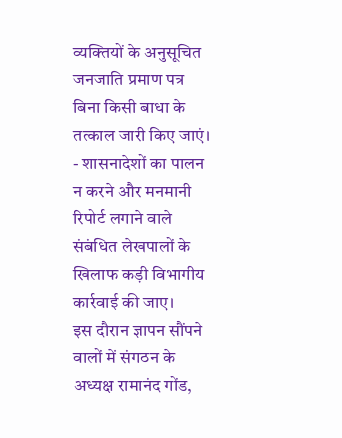व्यक्तियों के अनुसूचित जनजाति प्रमाण पत्र बिना किसी बाधा के तत्काल जारी किए जाएं।
- शासनादेशों का पालन न करने और मनमानी रिपोर्ट लगाने वाले संबंधित लेखपालों के खिलाफ कड़ी विभागीय कार्रवाई की जाए।
इस दौरान ज्ञापन सौंपने वालों में संगठन के अध्यक्ष रामानंद गोंड,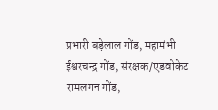प्रभारी बड़ेलाल गोंड, महामंभी ईश्वरचन्द्र गोंड, संरक्षक/एडवोकेट रामलगन गोंड,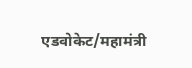एडवोकेट/महामंत्री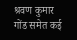श्रवण कुमार गोंड समेत कई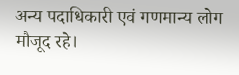अन्य पदाधिकारी एवं गणमान्य लोग मौजूद रहे।